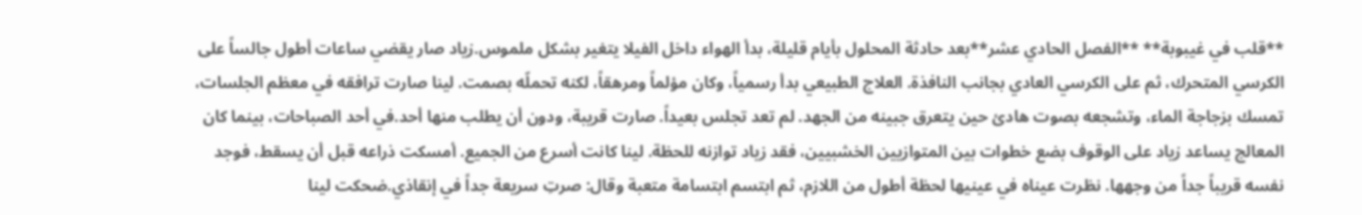**قلب في غيبوبة** **الفصل الحادي عشر**بعد حادثة المحلول بأيام قليلة، بدأ الهواء داخل الفيلا يتغير بشكل ملموس.زياد صار يقضي ساعات أطول جالساً على الكرسي المتحرك، ثم على الكرسي العادي بجانب النافذة. العلاج الطبيعي بدأ رسمياً، وكان مؤلماً ومرهقاً، لكنه تحملّه بصمت. لينا صارت ترافقه في معظم الجلسات، تمسك بزجاجة الماء، وتشجعه بصوت هادئ حين يتعرق جبينه من الجهد. لم تعد تجلس بعيداً. صارت قريبة، ودون أن يطلب منها أحد.في أحد الصباحات، بينما كان المعالج يساعد زياد على الوقوف بضع خطوات بين المتوازيين الخشبيين، فقد زياد توازنه للحظة. لينا كانت أسرع من الجميع. أمسكت ذراعه قبل أن يسقط، فوجد نفسه قريباً جداً من وجهها. نظرت عيناه في عينيها لحظة أطول من اللازم، ثم ابتسم ابتسامة متعبة وقال: صرتِ سريعة جداً في إنقاذي.ضحكت لينا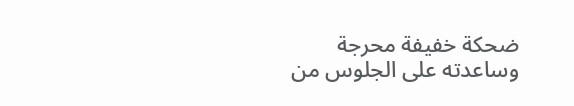ضحكة خفيفة محرجة وساعدته على الجلوس من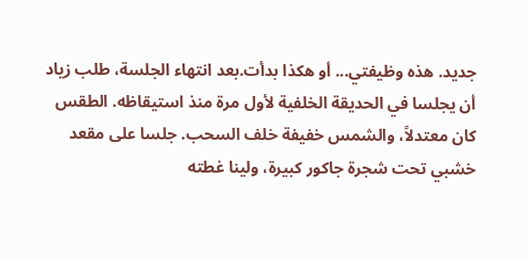جديد. هذه وظيفتي... أو هكذا بدأت.بعد انتهاء الجلسة، طلب زياد أن يجلسا في الحديقة الخلفية لأول مرة منذ استيقاظه. الطقس كان معتدلاً، والشمس خفيفة خلف السحب. جلسا على مقعد خشبي تحت شجرة جاكور كبيرة، ولينا غطته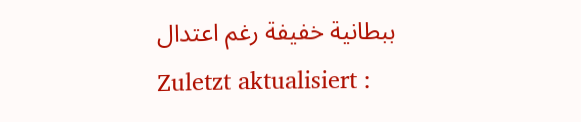ببطانية خفيفة رغم اعتدال
Zuletzt aktualisiert :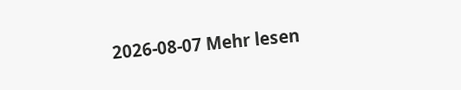2026-08-07 Mehr lesen